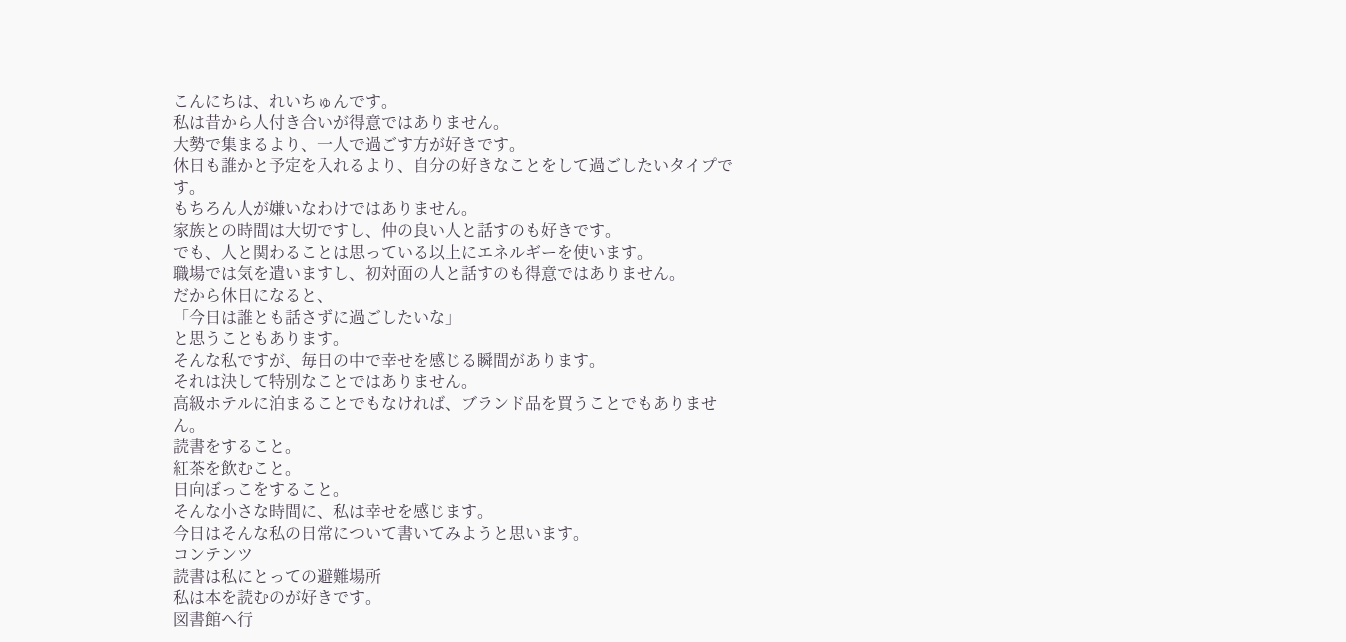こんにちは、れいちゅんです。
私は昔から人付き合いが得意ではありません。
大勢で集まるより、一人で過ごす方が好きです。
休日も誰かと予定を入れるより、自分の好きなことをして過ごしたいタイプです。
もちろん人が嫌いなわけではありません。
家族との時間は大切ですし、仲の良い人と話すのも好きです。
でも、人と関わることは思っている以上にエネルギーを使います。
職場では気を遣いますし、初対面の人と話すのも得意ではありません。
だから休日になると、
「今日は誰とも話さずに過ごしたいな」
と思うこともあります。
そんな私ですが、毎日の中で幸せを感じる瞬間があります。
それは決して特別なことではありません。
高級ホテルに泊まることでもなければ、ブランド品を買うことでもありません。
読書をすること。
紅茶を飲むこと。
日向ぼっこをすること。
そんな小さな時間に、私は幸せを感じます。
今日はそんな私の日常について書いてみようと思います。
コンテンツ
読書は私にとっての避難場所
私は本を読むのが好きです。
図書館へ行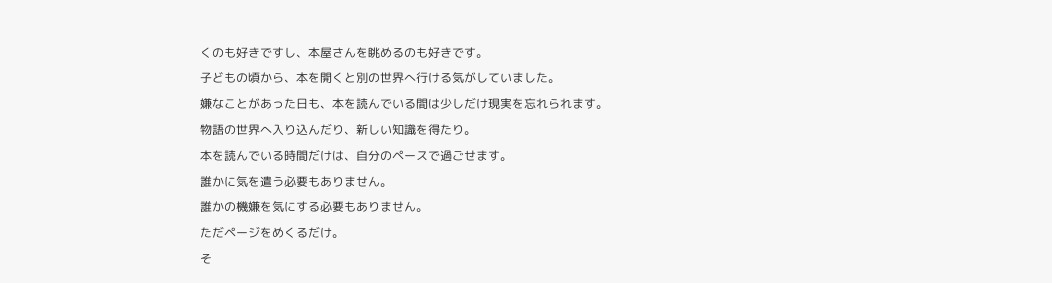くのも好きですし、本屋さんを眺めるのも好きです。
子どもの頃から、本を開くと別の世界へ行ける気がしていました。
嫌なことがあった日も、本を読んでいる間は少しだけ現実を忘れられます。
物語の世界へ入り込んだり、新しい知識を得たり。
本を読んでいる時間だけは、自分のペースで過ごせます。
誰かに気を遣う必要もありません。
誰かの機嫌を気にする必要もありません。
ただページをめくるだけ。
そ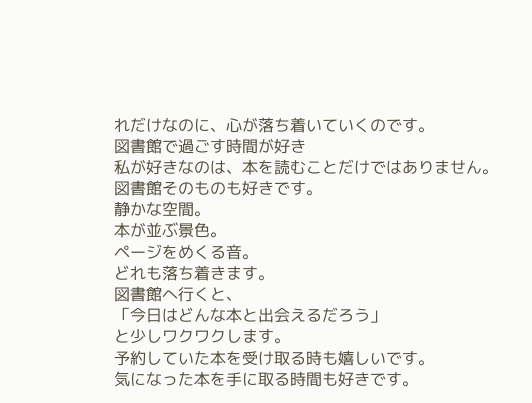れだけなのに、心が落ち着いていくのです。
図書館で過ごす時間が好き
私が好きなのは、本を読むことだけではありません。
図書館そのものも好きです。
静かな空間。
本が並ぶ景色。
ページをめくる音。
どれも落ち着きます。
図書館へ行くと、
「今日はどんな本と出会えるだろう」
と少しワクワクします。
予約していた本を受け取る時も嬉しいです。
気になった本を手に取る時間も好きです。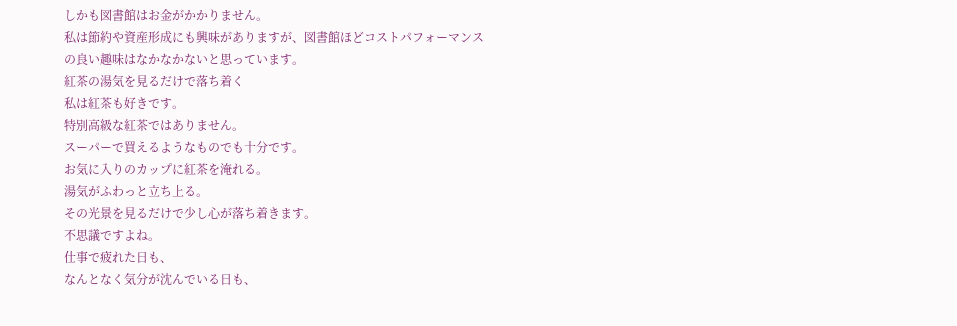しかも図書館はお金がかかりません。
私は節約や資産形成にも興味がありますが、図書館ほどコストパフォーマンスの良い趣味はなかなかないと思っています。
紅茶の湯気を見るだけで落ち着く
私は紅茶も好きです。
特別高級な紅茶ではありません。
スーパーで買えるようなものでも十分です。
お気に入りのカップに紅茶を淹れる。
湯気がふわっと立ち上る。
その光景を見るだけで少し心が落ち着きます。
不思議ですよね。
仕事で疲れた日も、
なんとなく気分が沈んでいる日も、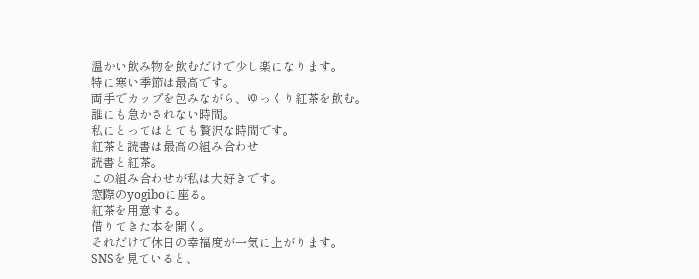温かい飲み物を飲むだけで少し楽になります。
特に寒い季節は最高です。
両手でカップを包みながら、ゆっくり紅茶を飲む。
誰にも急かされない時間。
私にとってはとても贅沢な時間です。
紅茶と読書は最高の組み合わせ
読書と紅茶。
この組み合わせが私は大好きです。
窓際のyogiboに座る。
紅茶を用意する。
借りてきた本を開く。
それだけで休日の幸福度が一気に上がります。
SNSを見ていると、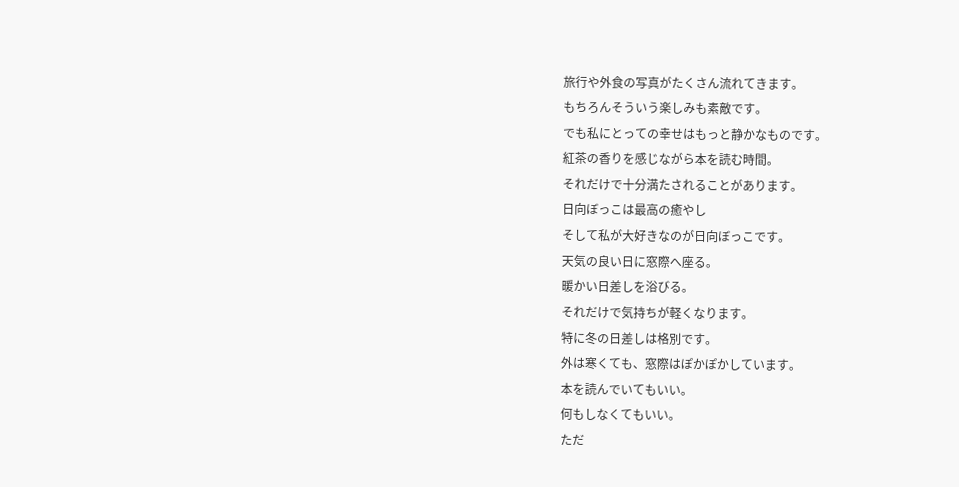旅行や外食の写真がたくさん流れてきます。
もちろんそういう楽しみも素敵です。
でも私にとっての幸せはもっと静かなものです。
紅茶の香りを感じながら本を読む時間。
それだけで十分満たされることがあります。
日向ぼっこは最高の癒やし
そして私が大好きなのが日向ぼっこです。
天気の良い日に窓際へ座る。
暖かい日差しを浴びる。
それだけで気持ちが軽くなります。
特に冬の日差しは格別です。
外は寒くても、窓際はぽかぽかしています。
本を読んでいてもいい。
何もしなくてもいい。
ただ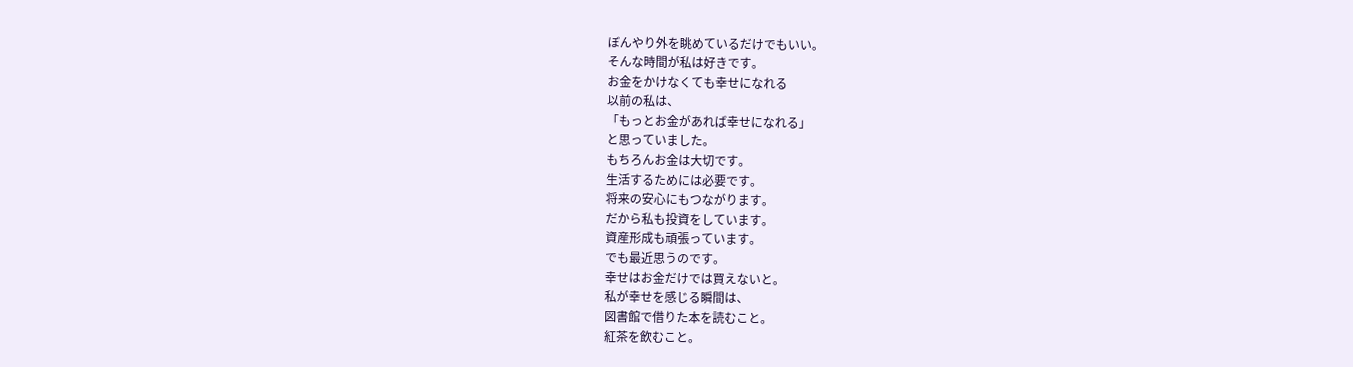ぼんやり外を眺めているだけでもいい。
そんな時間が私は好きです。
お金をかけなくても幸せになれる
以前の私は、
「もっとお金があれば幸せになれる」
と思っていました。
もちろんお金は大切です。
生活するためには必要です。
将来の安心にもつながります。
だから私も投資をしています。
資産形成も頑張っています。
でも最近思うのです。
幸せはお金だけでは買えないと。
私が幸せを感じる瞬間は、
図書館で借りた本を読むこと。
紅茶を飲むこと。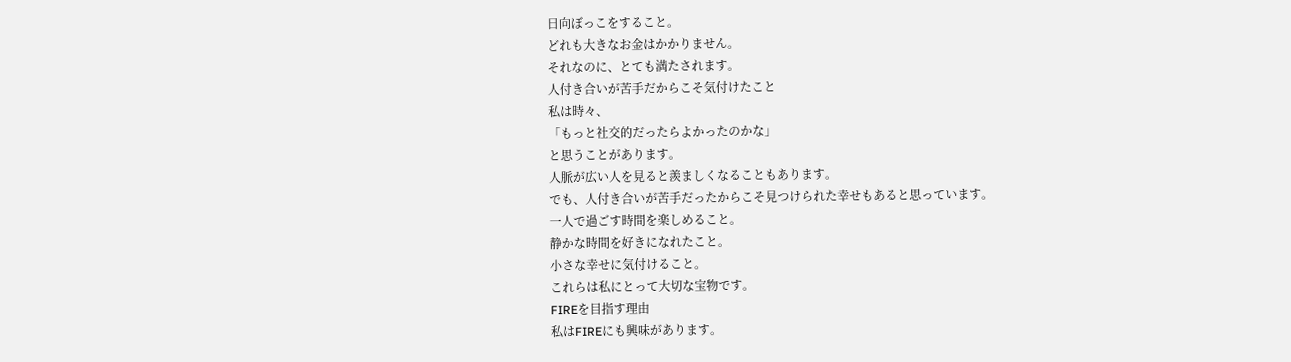日向ぼっこをすること。
どれも大きなお金はかかりません。
それなのに、とても満たされます。
人付き合いが苦手だからこそ気付けたこと
私は時々、
「もっと社交的だったらよかったのかな」
と思うことがあります。
人脈が広い人を見ると羨ましくなることもあります。
でも、人付き合いが苦手だったからこそ見つけられた幸せもあると思っています。
一人で過ごす時間を楽しめること。
静かな時間を好きになれたこと。
小さな幸せに気付けること。
これらは私にとって大切な宝物です。
FIREを目指す理由
私はFIREにも興味があります。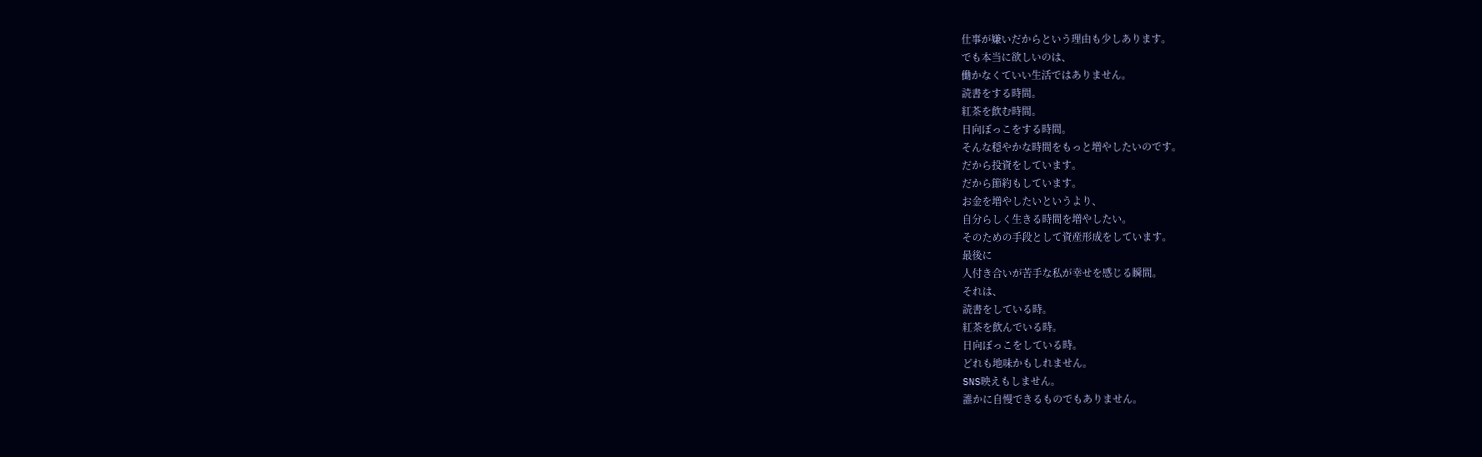仕事が嫌いだからという理由も少しあります。
でも本当に欲しいのは、
働かなくていい生活ではありません。
読書をする時間。
紅茶を飲む時間。
日向ぼっこをする時間。
そんな穏やかな時間をもっと増やしたいのです。
だから投資をしています。
だから節約もしています。
お金を増やしたいというより、
自分らしく生きる時間を増やしたい。
そのための手段として資産形成をしています。
最後に
人付き合いが苦手な私が幸せを感じる瞬間。
それは、
読書をしている時。
紅茶を飲んでいる時。
日向ぼっこをしている時。
どれも地味かもしれません。
SNS映えもしません。
誰かに自慢できるものでもありません。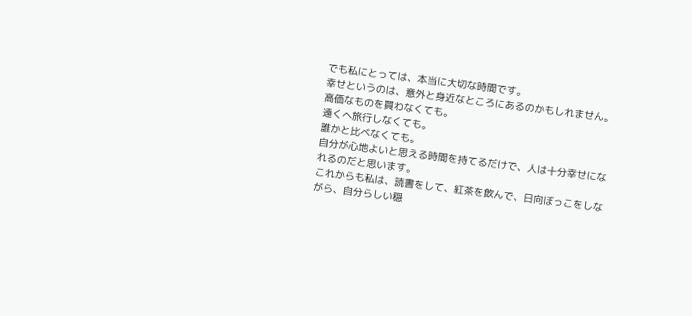でも私にとっては、本当に大切な時間です。
幸せというのは、意外と身近なところにあるのかもしれません。
高価なものを買わなくても。
遠くへ旅行しなくても。
誰かと比べなくても。
自分が心地よいと思える時間を持てるだけで、人は十分幸せになれるのだと思います。
これからも私は、読書をして、紅茶を飲んで、日向ぼっこをしながら、自分らしい穏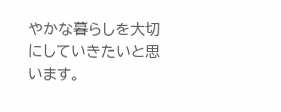やかな暮らしを大切にしていきたいと思います。